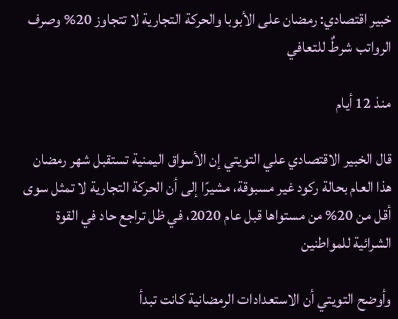خبير اقتصادي: رمضان على الأبوبا والحركة التجارية لا تتجاوز 20% وصرف الرواتب شرطٌ للتعافي

منذ 12 أيام

قال الخبير الاقتصادي علي التويتي إن الأسواق اليمنية تستقبل شهر رمضان هذا العام بحالة ركود غير مسبوقة، مشيرًا إلى أن الحركة التجارية لا تمثل سوى أقل من 20% من مستواها قبل عام 2020، في ظل تراجع حاد في القوة الشرائية للمواطنين

وأوضح التويتي أن الاستعدادات الرمضانية كانت تبدأ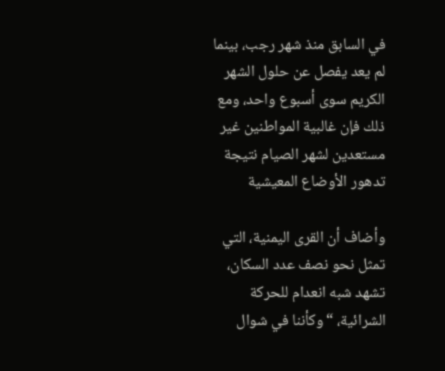في السابق منذ شهر رجب، بينما لم يعد يفصل عن حلول الشهر الكريم سوى أسبوع واحد، ومع ذلك فإن غالبية المواطنين غير مستعدين لشهر الصيام نتيجة تدهور الأوضاع المعيشية

وأضاف أن القرى اليمنية، التي تمثل نحو نصف عدد السكان، تشهد شبه انعدام للحركة الشرائية، “وكأننا في شوال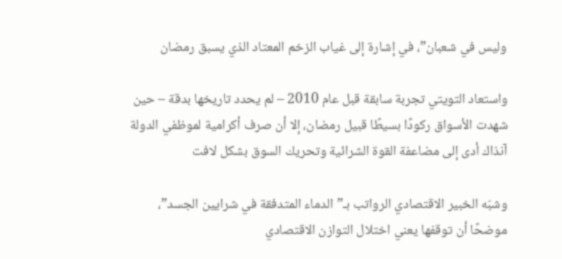وليس في شعبان”، في إشارة إلى غياب الزخم المعتاد الذي يسبق رمضان

واستعاد التويتي تجربة سابقة قبل عام 2010 – لم يحدد تاريخها بدقة – حين شهدت الأسواق ركودًا بسيطًا قبيل رمضان، إلا أن صرف أكرامية لموظفي الدولة آنذاك أدى إلى مضاعفة القوة الشرائية وتحريك السوق بشكل لافت

وشبّه الخبير الاقتصادي الرواتب بـ”الدماء المتدفقة في شرايين الجسد”، موضحًا أن توقفها يعني اختلال التوازن الاقتصادي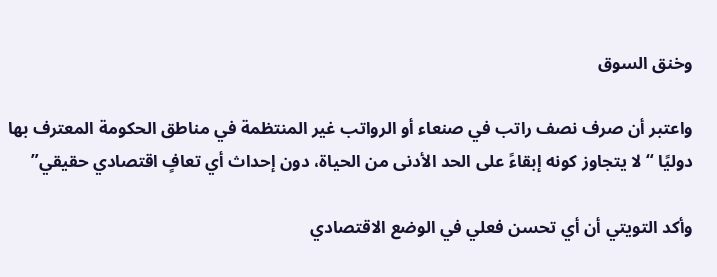وخنق السوق

واعتبر أن صرف نصف راتب في صنعاء أو الرواتب غير المنتظمة في مناطق الحكومة المعترف بها دوليًا “لا يتجاوز كونه إبقاءً على الحد الأدنى من الحياة، دون إحداث أي تعافٍ اقتصادي حقيقي”

وأكد التويتي أن أي تحسن فعلي في الوضع الاقتصادي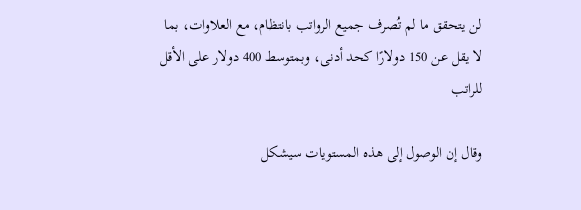لن يتحقق ما لم تُصرف جميع الرواتب بانتظام، مع العلاوات، بما لا يقل عن 150 دولارًا كحد أدنى، وبمتوسط 400 دولار على الأقل للراتب

وقال إن الوصول إلى هذه المستويات سيشكل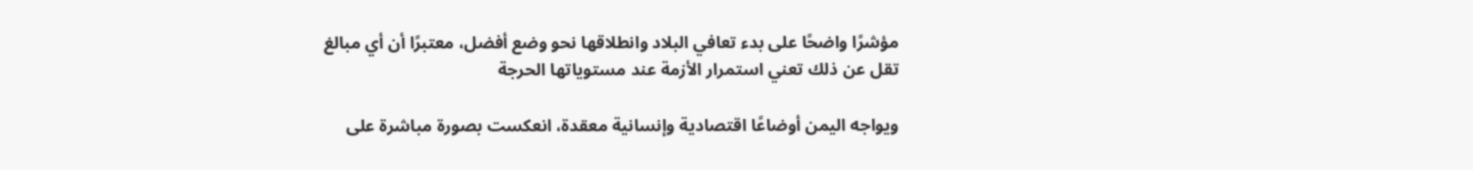مؤشرًا واضحًا على بدء تعافي البلاد وانطلاقها نحو وضع أفضل، معتبرًا أن أي مبالغ تقل عن ذلك تعني استمرار الأزمة عند مستوياتها الحرجة

ويواجه اليمن أوضاعًا اقتصادية وإنسانية معقدة، انعكست بصورة مباشرة على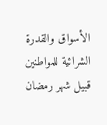الأسواق والقدرة الشرائية للمواطنين قبيل شهر رمضان